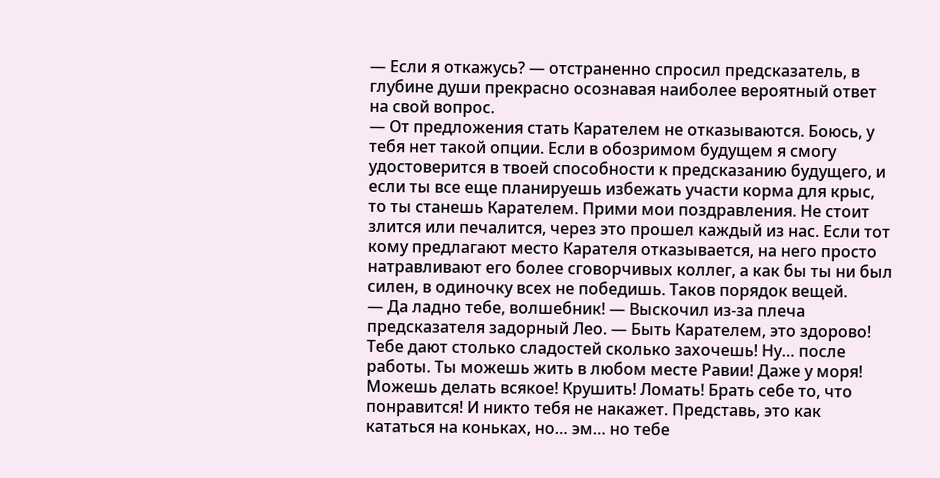— Если я откажусь? — отстраненно спросил предсказатель, в глубине души прекрасно осознавая наиболее вероятный ответ на свой вопрос.
— От предложения стать Карателем не отказываются. Боюсь, у тебя нет такой опции. Если в обозримом будущем я смогу удостоверится в твоей способности к предсказанию будущего, и если ты все еще планируешь избежать участи корма для крыс, то ты станешь Карателем. Прими мои поздравления. Не стоит злится или печалится, через это прошел каждый из нас. Если тот кому предлагают место Карателя отказывается, на него просто натравливают его более сговорчивых коллег, а как бы ты ни был силен, в одиночку всех не победишь. Таков порядок вещей.
— Да ладно тебе, волшебник! — Выскочил из-за плеча предсказателя задорный Лео. — Быть Карателем, это здорово! Тебе дают столько сладостей сколько захочешь! Ну… после работы. Ты можешь жить в любом месте Равии! Даже у моря! Можешь делать всякое! Крушить! Ломать! Брать себе то, что понравится! И никто тебя не накажет. Представь, это как кататься на коньках, но… эм… но тебе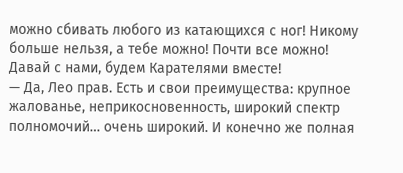можно сбивать любого из катающихся с ног! Никому больше нельзя, а тебе можно! Почти все можно! Давай с нами, будем Карателями вместе!
— Да, Лео прав. Есть и свои преимущества: крупное жалованье, неприкосновенность, широкий спектр полномочий… очень широкий. И конечно же полная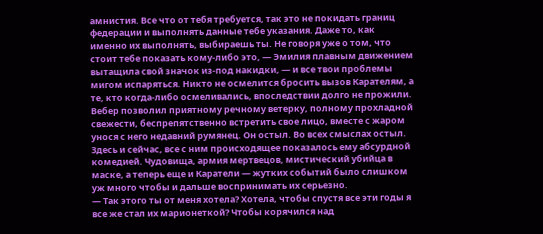амнистия. Все что от тебя требуется, так это не покидать границ федерации и выполнять данные тебе указания. Даже то, как именно их выполнять, выбираешь ты. Не говоря уже о том, что стоит тебе показать кому-либо это, — Эмилия плавным движением вытащила свой значок из-под накидки, — и все твои проблемы мигом испаряться. Никто не осмелится бросить вызов Карателям, а те, кто когда-либо осмеливались, впоследствии долго не прожили.
Вебер позволил приятному речному ветерку, полному прохладной свежести, беспрепятственно встретить свое лицо, вместе с жаром унося с него недавний румянец. Он остыл. Во всех смыслах остыл. Здесь и сейчас, все с ним происходящее показалось ему абсурдной комедией. Чудовища, армия мертвецов, мистический убийца в маске, а теперь еще и Каратели — жутких событий было слишком уж много чтобы и дальше воспринимать их серьезно.
— Так этого ты от меня хотела? Хотела, чтобы спустя все эти годы я все же стал их марионеткой? Чтобы корячился над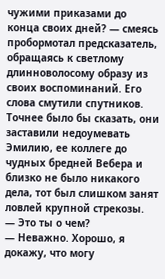чужими приказами до конца своих дней? — смеясь пробормотал предсказатель, обращаясь к светлому длинноволосому образу из своих воспоминаний. Его слова смутили спутников. Точнее было бы сказать, они заставили недоумевать Эмилию, ее коллеге до чудных бредней Вебера и близко не было никакого дела, тот был слишком занят ловлей крупной стрекозы.
— Это ты о чем?
— Неважно. Хорошо, я докажу, что могу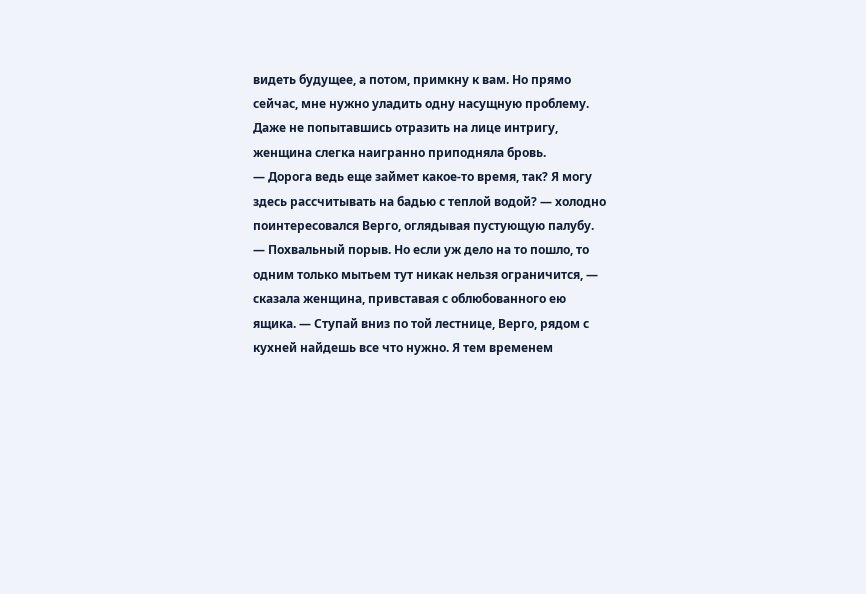видеть будущее, а потом, примкну к вам. Но прямо сейчас, мне нужно уладить одну насущную проблему.
Даже не попытавшись отразить на лице интригу, женщина слегка наигранно приподняла бровь.
— Дорога ведь еще займет какое-то время, так? Я могу здесь рассчитывать на бадью с теплой водой? — холодно поинтересовался Верго, оглядывая пустующую палубу.
— Похвальный порыв. Но если уж дело на то пошло, то одним только мытьем тут никак нельзя ограничится, — сказала женщина, привставая с облюбованного ею ящика. — Ступай вниз по той лестнице, Верго, рядом с кухней найдешь все что нужно. Я тем временем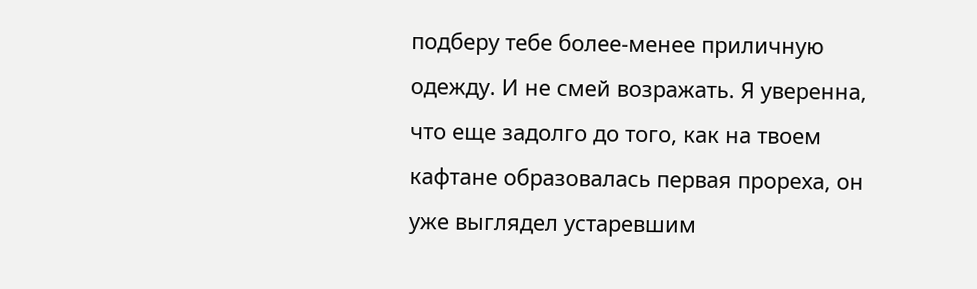подберу тебе более-менее приличную одежду. И не смей возражать. Я уверенна, что еще задолго до того, как на твоем кафтане образовалась первая прореха, он уже выглядел устаревшим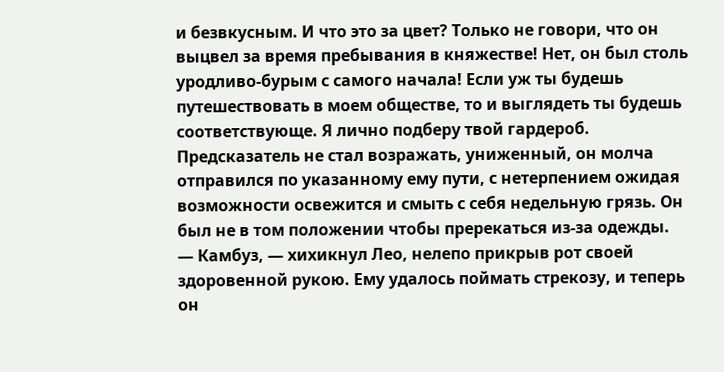и безвкусным. И что это за цвет? Только не говори, что он выцвел за время пребывания в княжестве! Нет, он был столь уродливо-бурым с самого начала! Если уж ты будешь путешествовать в моем обществе, то и выглядеть ты будешь соответствующе. Я лично подберу твой гардероб.
Предсказатель не стал возражать, униженный, он молча отправился по указанному ему пути, с нетерпением ожидая возможности освежится и смыть с себя недельную грязь. Он был не в том положении чтобы пререкаться из-за одежды.
— Камбуз, — хихикнул Лео, нелепо прикрыв рот своей здоровенной рукою. Ему удалось поймать стрекозу, и теперь он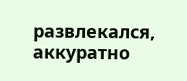развлекался, аккуратно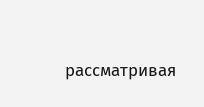рассматривая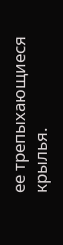ее трепыхающиеся крылья.